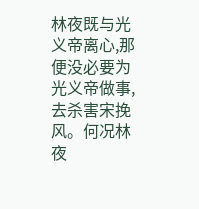林夜既与光义帝离心,那便没必要为光义帝做事,去杀害宋挽风。何况林夜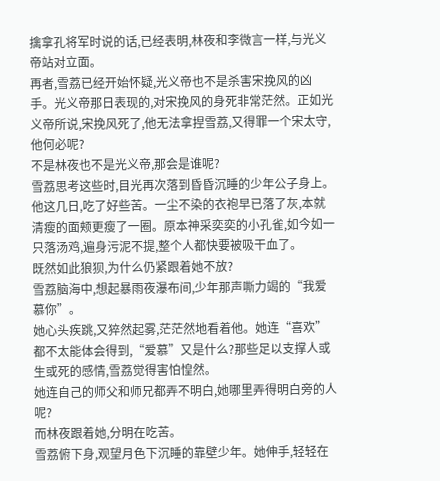擒拿孔将军时说的话,已经表明,林夜和李微言一样,与光义帝站对立面。
再者,雪荔已经开始怀疑,光义帝也不是杀害宋挽风的凶手。光义帝那日表现的,对宋挽风的身死非常茫然。正如光义帝所说,宋挽风死了,他无法拿捏雪荔,又得罪一个宋太守,他何必呢?
不是林夜也不是光义帝,那会是谁呢?
雪荔思考这些时,目光再次落到昏昏沉睡的少年公子身上。
他这几日,吃了好些苦。一尘不染的衣袍早已落了灰,本就清瘦的面颊更瘦了一圈。原本神采奕奕的小孔雀,如今如一只落汤鸡,遍身污泥不提,整个人都快要被吸干血了。
既然如此狼狈,为什么仍紧跟着她不放?
雪荔脑海中,想起暴雨夜瀑布间,少年那声嘶力竭的“我爱慕你”。
她心头疾跳,又猝然起雾,茫茫然地看着他。她连“喜欢”都不太能体会得到,“爱慕”又是什么?那些足以支撑人或生或死的感情,雪荔觉得害怕惶然。
她连自己的师父和师兄都弄不明白,她哪里弄得明白旁的人呢?
而林夜跟着她,分明在吃苦。
雪荔俯下身,观望月色下沉睡的靠壁少年。她伸手,轻轻在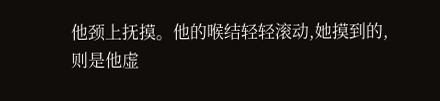他颈上抚摸。他的喉结轻轻滚动,她摸到的,则是他虚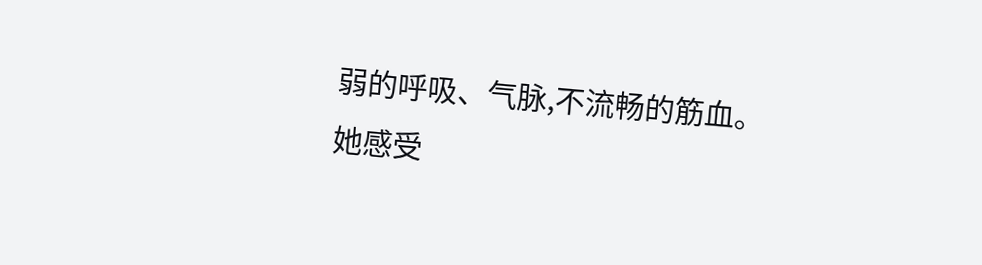弱的呼吸、气脉,不流畅的筋血。
她感受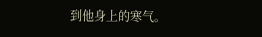到他身上的寒气。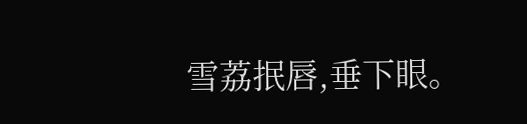雪荔抿唇,垂下眼。